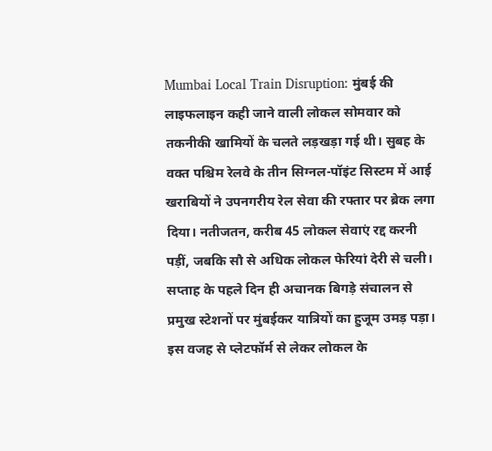Mumbai Local Train Disruption: मुंबई की लाइफलाइन कही जाने वाली लोकल सोमवार को तकनीकी खामियों के चलते लड़खड़ा गई थी। सुबह के वक्त पश्चिम रेलवे के तीन सिग्नल-पॉइंट सिस्टम में आई खराबियों ने उपनगरीय रेल सेवा की रफ्तार पर ब्रेक लगा दिया। नतीजतन, करीब 45 लोकल सेवाएं रद्द करनी पड़ीं, जबकि सौ से अधिक लोकल फेरियां देरी से चली। सप्ताह के पहले दिन ही अचानक बिगड़े संचालन से प्रमुख स्टेशनों पर मुंबईकर यात्रियों का हुजूम उमड़ पड़ा।
इस वजह से प्लेटफॉर्म से लेकर लोकल के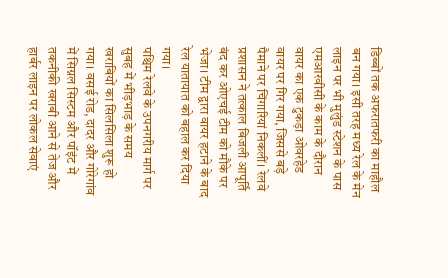डिब्बों तक अफरातफरी का माहौल बन गया। इसी तरह मध्य रेल के मेन लाइन पर भी मुलुंड स्टेशन के पास एमआरवीसी के काम के दौरान वायर का एक टुकड़ा ओवरहेड वायर पर गिर गया, जिससे बड़े पैमाने पर चिंगारियां निकलीं। रेलवे प्रशासन ने तत्काल बिजली आपूर्ति बंद कर ओएचई टीम को मौके पर भेजा। टीम द्वारा वायर हटाने के बाद रेल यातायात को बहाल कर दिया गया।
पश्चिम रेलवे के उपनगरीय मार्ग पर सुबह में भीड़भाड़ के समय खराबियों का सिलसिला शुरू हो गया। वसई रोड, दादर और गोरेगांव में सिग्नल सिस्टम और पॉइंट में तकनीकी खराबी आने से तेज और हार्बर लाइन पर लोकल सेवाएं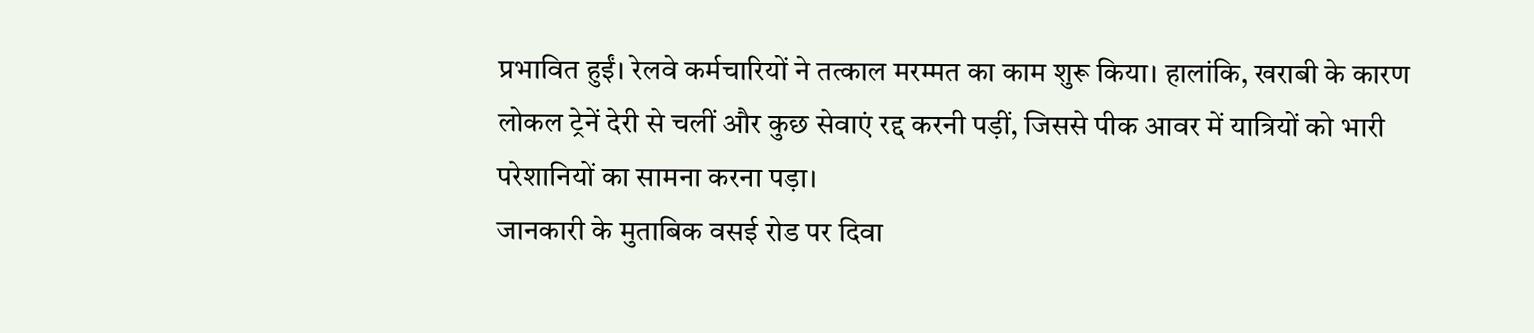प्रभावित हुईं। रेलवे कर्मचारियों ने तत्काल मरम्मत का काम शुरू किया। हालांकि, खराबी के कारण लोकल ट्रेनें देरी से चलीं और कुछ सेवाएं रद्द करनी पड़ीं, जिससे पीक आवर में यात्रियों को भारी परेशानियों का सामना करना पड़ा।
जानकारी के मुताबिक वसई रोड पर दिवा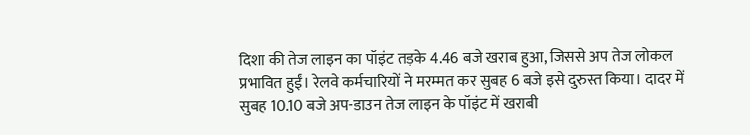दिशा की तेज लाइन का पॉइंट तड़के 4.46 बजे खराब हुआ, जिससे अप तेज लोकल प्रभावित हुईं। रेलवे कर्मचारियों ने मरम्मत कर सुबह 6 बजे इसे दुरुस्त किया। दादर में सुबह 10.10 बजे अप-डाउन तेज लाइन के पॉइंट में खराबी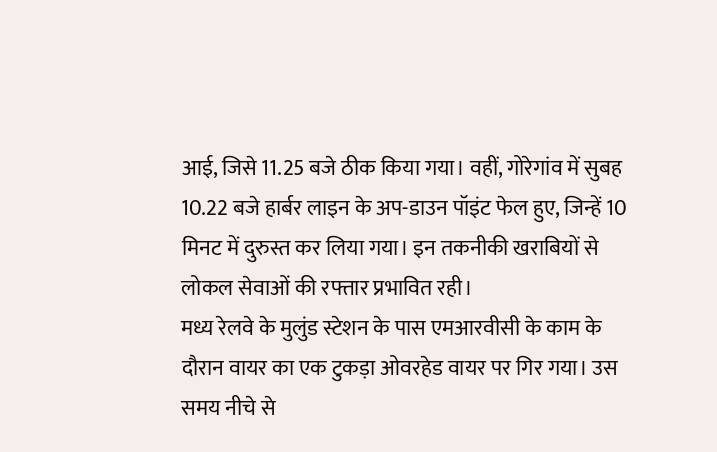आई, जिसे 11.25 बजे ठीक किया गया। वहीं, गोरेगांव में सुबह 10.22 बजे हार्बर लाइन के अप-डाउन पॉइंट फेल हुए, जिन्हें 10 मिनट में दुरुस्त कर लिया गया। इन तकनीकी खराबियों से लोकल सेवाओं की रफ्तार प्रभावित रही।
मध्य रेलवे के मुलुंड स्टेशन के पास एमआरवीसी के काम के दौरान वायर का एक टुकड़ा ओवरहेड वायर पर गिर गया। उस समय नीचे से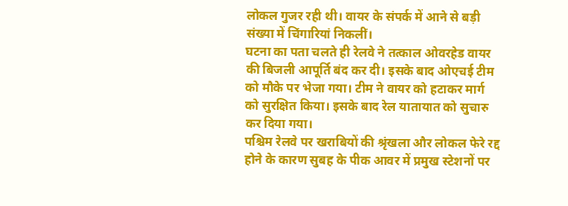लोकल गुजर रही थी। वायर के संपर्क में आने से बड़ी संख्या में चिंगारियां निकलीं।
घटना का पता चलते ही रेलवे ने तत्काल ओवरहेड वायर की बिजली आपूर्ति बंद कर दी। इसके बाद ओएचई टीम को मौके पर भेजा गया। टीम ने वायर को हटाकर मार्ग को सुरक्षित किया। इसके बाद रेल यातायात को सुचारु कर दिया गया।
पश्चिम रेलवे पर खराबियों की श्रृंखला और लोकल फेरे रद्द होने के कारण सुबह के पीक आवर में प्रमुख स्टेशनों पर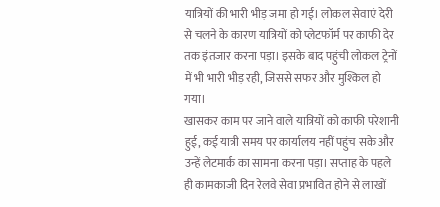यात्रियों की भारी भीड़ जमा हो गई। लोकल सेवाएं देरी से चलने के कारण यात्रियों को प्लेटफॉर्म पर काफी देर तक इंतजार करना पड़ा। इसके बाद पहुंची लोकल ट्रेनों में भी भारी भीड़ रही, जिससे सफर और मुश्किल हो गया।
खासकर काम पर जाने वाले यात्रियों को काफी परेशानी हुई, कई यात्री समय पर कार्यालय नहीं पहुंच सके और उन्हें लेटमार्क का सामना करना पड़ा। सप्ताह के पहले ही कामकाजी दिन रेलवे सेवा प्रभावित होने से लाखों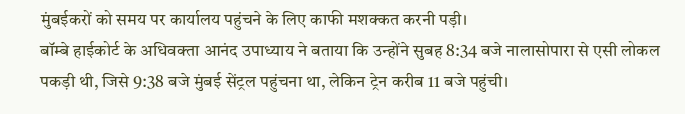मुंबईकरों को समय पर कार्यालय पहुंचने के लिए काफी मशक्कत करनी पड़ी।
बॉम्बे हाईकोर्ट के अधिवक्ता आनंद उपाध्याय ने बताया कि उन्होंने सुबह 8:34 बजे नालासोपारा से एसी लोकल पकड़ी थी, जिसे 9:38 बजे मुंबई सेंट्रल पहुंचना था, लेकिन ट्रेन करीब 11 बजे पहुंची।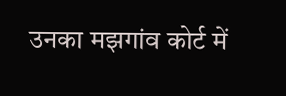उनका मझगांव कोर्ट में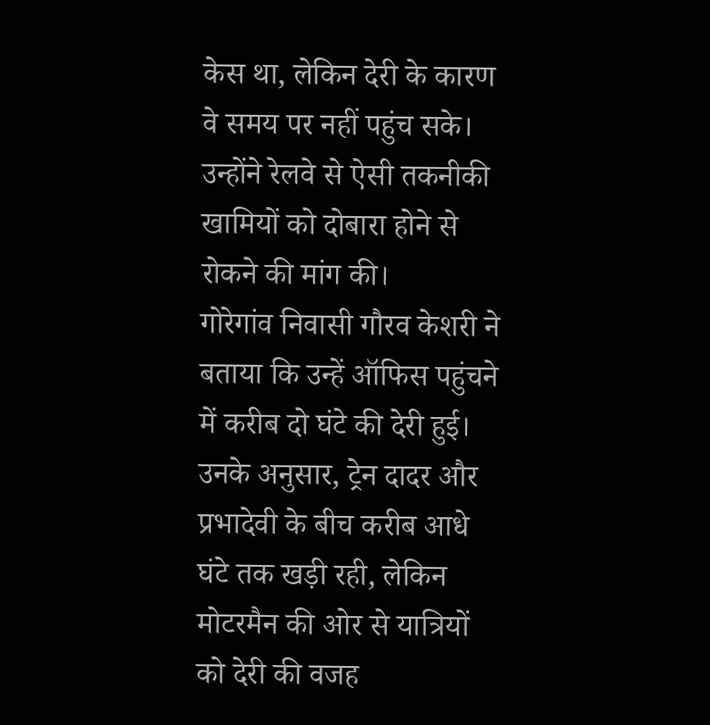केस था, लेकिन देरी के कारण वे समय पर नहीं पहुंच सके। उन्होंने रेलवे से ऐसी तकनीकी खामियों को दोबारा होने से रोकने की मांग की।
गोरेगांव निवासी गौरव केशरी ने बताया कि उन्हें ऑफिस पहुंचने में करीब दो घंटे की देरी हुई। उनके अनुसार, ट्रेन दादर और प्रभादेवी के बीच करीब आधे घंटे तक खड़ी रही, लेकिन मोटरमैन की ओर से यात्रियों को देरी की वजह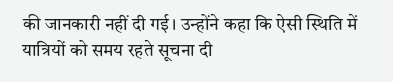की जानकारी नहीं दी गई। उन्होंने कहा कि ऐसी स्थिति में यात्रियों को समय रहते सूचना दी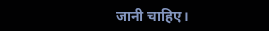जानी चाहिए।